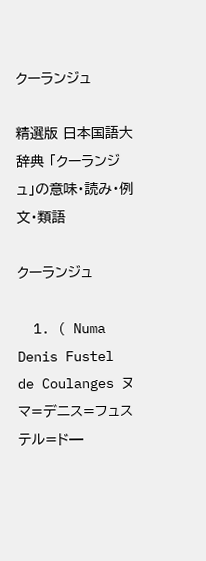クーランジュ

精選版 日本国語大辞典 「クーランジュ」の意味・読み・例文・類語

クーランジュ

  1. ( Numa Denis Fustel de Coulanges ヌマ=デニス=フュステル=ド━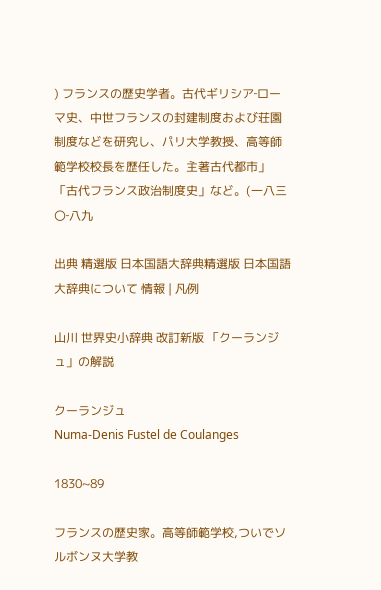) フランスの歴史学者。古代ギリシア‐ローマ史、中世フランスの封建制度および荘園制度などを研究し、パリ大学教授、高等師範学校校長を歴任した。主著古代都市」「古代フランス政治制度史」など。(一八三〇‐八九

出典 精選版 日本国語大辞典精選版 日本国語大辞典について 情報 | 凡例

山川 世界史小辞典 改訂新版 「クーランジュ」の解説

クーランジュ
Numa-Denis Fustel de Coulanges

1830~89

フランスの歴史家。高等師範学校,ついでソルボンヌ大学教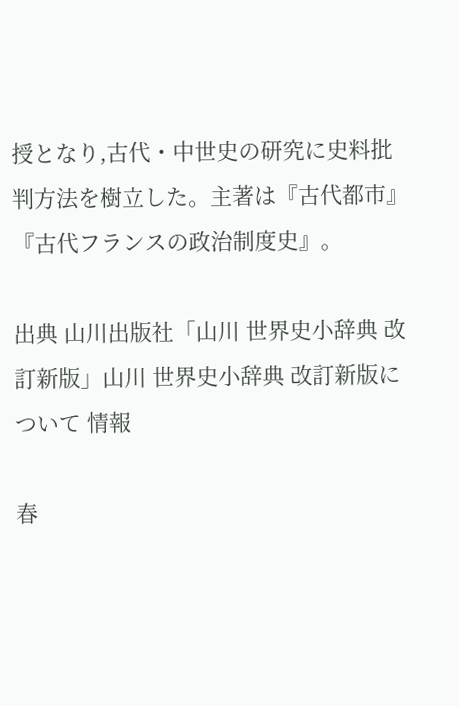授となり,古代・中世史の研究に史料批判方法を樹立した。主著は『古代都市』『古代フランスの政治制度史』。

出典 山川出版社「山川 世界史小辞典 改訂新版」山川 世界史小辞典 改訂新版について 情報

春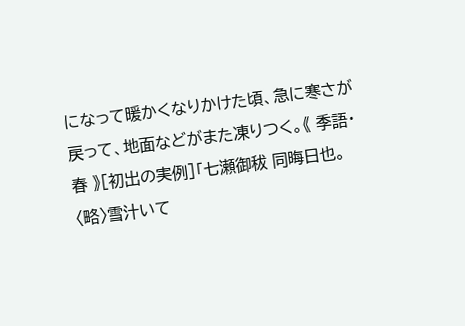になって暖かくなりかけた頃、急に寒さが戻って、地面などがまた凍りつく。《 季語・春 》[初出の実例]「七瀬御秡 同晦日也。〈略〉雪汁いて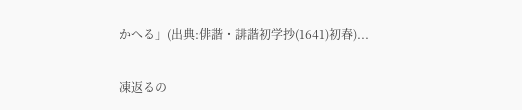かへる」(出典:俳諧・誹諧初学抄(1641)初春)...

凍返るの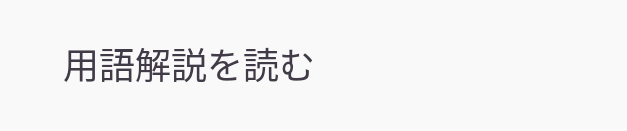用語解説を読む